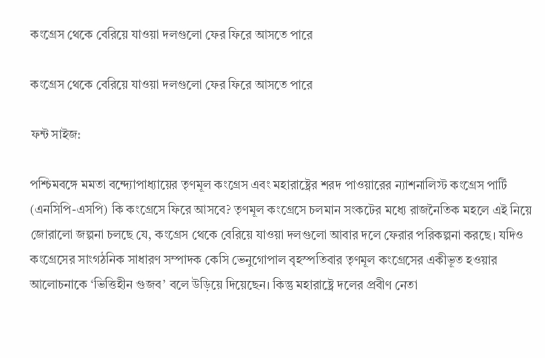কংগ্রেস থেকে বেরিয়ে যাওয়া দলগুলো ফের ফিরে আসতে পারে

কংগ্রেস থেকে বেরিয়ে যাওয়া দলগুলো ফের ফিরে আসতে পারে

ফন্ট সাইজ:

পশ্চিমবঙ্গে মমতা বন্দ্যোপাধ্যায়ের তৃণমূল কংগ্রেস এবং মহারাষ্ট্রের শরদ পাওয়ারের ন্যাশনালিস্ট কংগ্রেস পার্টি (এনসিপি-এসপি) কি কংগ্রেসে ফিরে আসবে? তৃণমূল কংগ্রেসে চলমান সংকটের মধ্যে রাজনৈতিক মহলে এই নিয়ে জোরালো জল্পনা চলছে যে, কংগ্রেস থেকে বেরিয়ে যাওয়া দলগুলো আবার দলে ফেরার পরিকল্পনা করছে। যদিও কংগ্রেসের সাংগঠনিক সাধারণ সম্পাদক কেসি ভেনুগোপাল বৃহস্পতিবার তৃণমূল কংগ্রেসের একীভূত হওয়ার আলোচনাকে ‘ভিত্তিহীন গুজব’ বলে উড়িয়ে দিয়েছেন। কিন্তু মহারাষ্ট্রে দলের প্রবীণ নেতা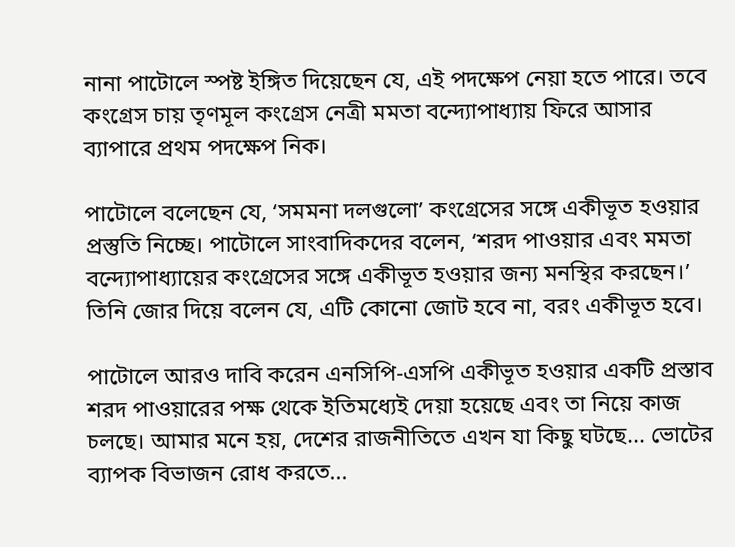নানা পাটোলে স্পষ্ট ইঙ্গিত দিয়েছেন যে, এই পদক্ষেপ নেয়া হতে পারে। তবে কংগ্রেস চায় তৃণমূল কংগ্রেস নেত্রী মমতা বন্দ্যোপাধ্যায় ফিরে আসার ব্যাপারে প্রথম পদক্ষেপ নিক।

পাটোলে বলেছেন যে, ‘সমমনা দলগুলো’ কংগ্রেসের সঙ্গে একীভূত হওয়ার প্রস্তুতি নিচ্ছে। পাটোলে সাংবাদিকদের বলেন, ‘শরদ পাওয়ার এবং মমতা বন্দ্যোপাধ্যায়ের কংগ্রেসের সঙ্গে একীভূত হওয়ার জন্য মনস্থির করছেন।’ তিনি জোর দিয়ে বলেন যে, এটি কোনো জোট হবে না, বরং একীভূত হবে।

পাটোলে আরও দাবি করেন এনসিপি-এসপি একীভূত হওয়ার একটি প্রস্তাব শরদ পাওয়ারের পক্ষ থেকে ইতিমধ্যেই দেয়া হয়েছে এবং তা নিয়ে কাজ চলছে। আমার মনে হয়, দেশের রাজনীতিতে এখন যা কিছু ঘটছে... ভোটের ব্যাপক বিভাজন রোধ করতে...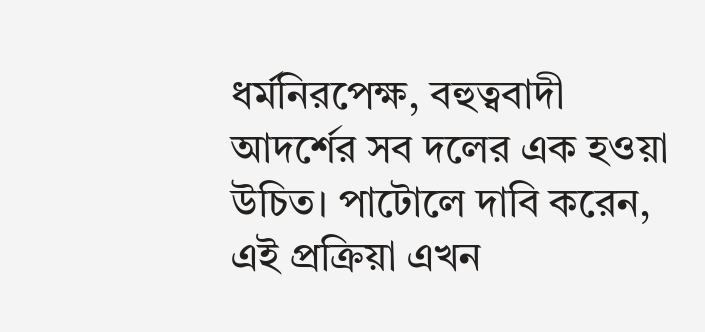ধর্মনিরপেক্ষ, বহুত্ববাদী আদর্শের সব দলের এক হওয়া উচিত। পাটোলে দাবি করেন, এই প্রক্রিয়া এখন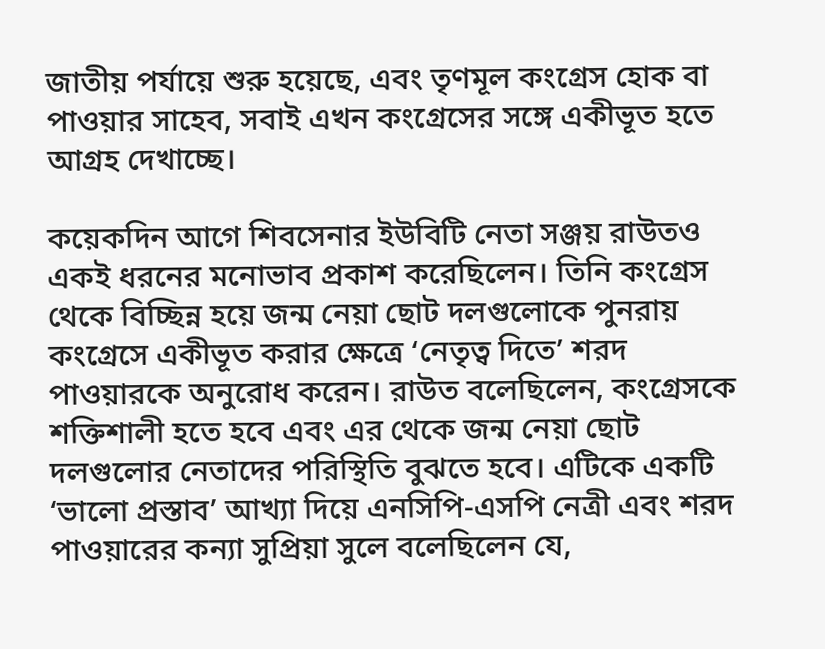জাতীয় পর্যায়ে শুরু হয়েছে, এবং তৃণমূল কংগ্রেস হোক বা পাওয়ার সাহেব, সবাই এখন কংগ্রেসের সঙ্গে একীভূত হতে আগ্রহ দেখাচ্ছে।

কয়েকদিন আগে শিবসেনার ইউবিটি নেতা সঞ্জয় রাউতও একই ধরনের মনোভাব প্রকাশ করেছিলেন। তিনি কংগ্রেস থেকে বিচ্ছিন্ন হয়ে জন্ম নেয়া ছোট দলগুলোকে পুনরায় কংগ্রেসে একীভূত করার ক্ষেত্রে ‘নেতৃত্ব দিতে’ শরদ পাওয়ারকে অনুরোধ করেন। রাউত বলেছিলেন, কংগ্রেসকে শক্তিশালী হতে হবে এবং এর থেকে জন্ম নেয়া ছোট দলগুলোর নেতাদের পরিস্থিতি বুঝতে হবে। এটিকে একটি ‘ভালো প্রস্তাব’ আখ্যা দিয়ে এনসিপি-এসপি নেত্রী এবং শরদ পাওয়ারের কন্যা সুপ্রিয়া সুলে বলেছিলেন যে,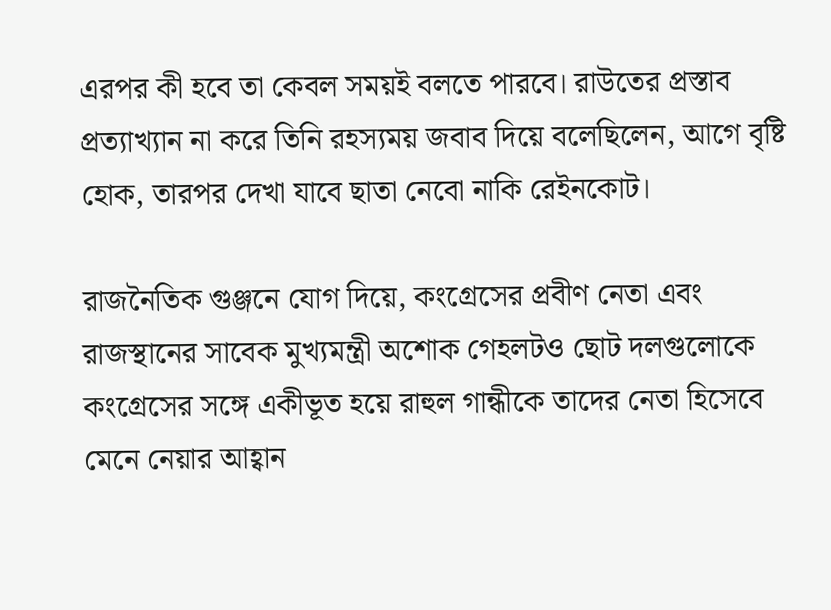এরপর কী হবে তা কেবল সময়ই বলতে পারবে। রাউতের প্রস্তাব প্রত্যাখ্যান না করে তিনি রহস্যময় জবাব দিয়ে বলেছিলেন, আগে বৃষ্টি হোক, তারপর দেখা যাবে ছাতা নেবো নাকি রেইনকোট।

রাজনৈতিক গুঞ্জনে যোগ দিয়ে, কংগ্রেসের প্রবীণ নেতা এবং রাজস্থানের সাবেক মুখ্যমন্ত্রী অশোক গেহলটও ছোট দলগুলোকে কংগ্রেসের সঙ্গে একীভূত হয়ে রাহুল গান্ধীকে তাদের নেতা হিসেবে মেনে নেয়ার আহ্বান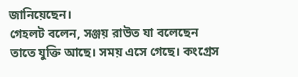জানিয়েছেন।
গেহলট বলেন, সঞ্জয় রাউত যা বলেছেন তাতে যুক্তি আছে। সময় এসে গেছে। কংগ্রেস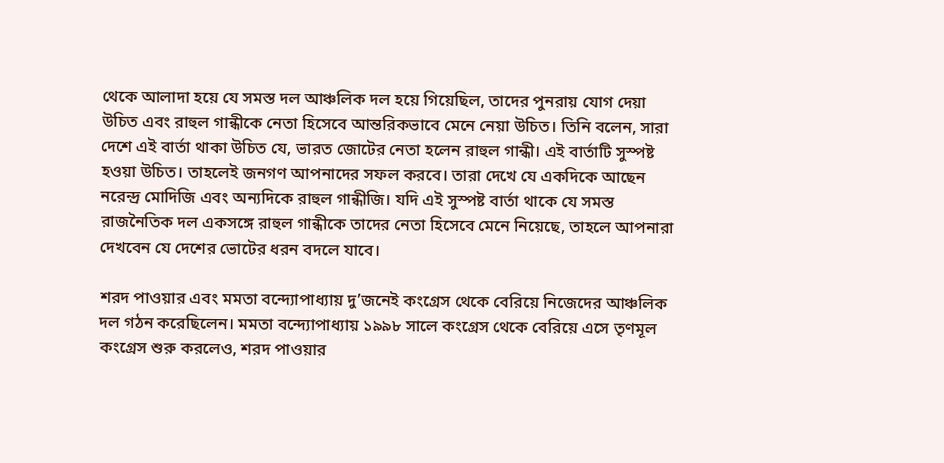থেকে আলাদা হয়ে যে সমস্ত দল আঞ্চলিক দল হয়ে গিয়েছিল, তাদের পুনরায় যোগ দেয়া উচিত এবং রাহুল গান্ধীকে নেতা হিসেবে আন্তরিকভাবে মেনে নেয়া উচিত। তিনি বলেন, সারা দেশে এই বার্তা থাকা উচিত যে, ভারত জোটের নেতা হলেন রাহুল গান্ধী। এই বার্তাটি সুস্পষ্ট হওয়া উচিত। তাহলেই জনগণ আপনাদের সফল করবে। তারা দেখে যে একদিকে আছেন নরেন্দ্র মোদিজি এবং অন্যদিকে রাহুল গান্ধীজি। যদি এই সুস্পষ্ট বার্তা থাকে যে সমস্ত রাজনৈতিক দল একসঙ্গে রাহুল গান্ধীকে তাদের নেতা হিসেবে মেনে নিয়েছে, তাহলে আপনারা দেখবেন যে দেশের ভোটের ধরন বদলে যাবে।

শরদ পাওয়ার এবং মমতা বন্দ্যোপাধ্যায় দু’জনেই কংগ্রেস থেকে বেরিয়ে নিজেদের আঞ্চলিক দল গঠন করেছিলেন। মমতা বন্দ্যোপাধ্যায় ১৯৯৮ সালে কংগ্রেস থেকে বেরিয়ে এসে তৃণমূল কংগ্রেস শুরু করলেও, শরদ পাওয়ার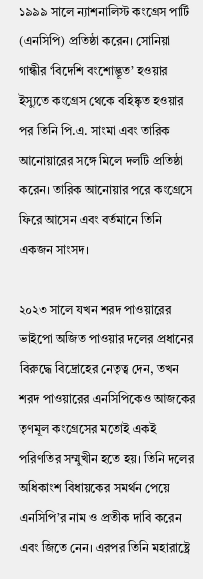১৯৯৯ সালে ন্যাশনালিস্ট কংগ্রেস পার্টি (এনসিপি) প্রতিষ্ঠা করেন। সোনিয়া গান্ধীর ‘বিদেশি বংশোদ্ভূত’ হওয়ার ইস্যুতে কংগ্রেস থেকে বহিষ্কৃত হওয়ার পর তিনি পি.এ. সাংমা এবং তারিক আনোয়ারের সঙ্গে মিলে দলটি প্রতিষ্ঠা করেন। তারিক আনোয়ার পরে কংগ্রেসে ফিরে আসেন এবং বর্তমানে তিনি একজন সাংসদ।

২০২৩ সালে যখন শরদ পাওয়ারের ভাইপো অজিত পাওয়ার দলের প্রধানের বিরুদ্ধে বিদ্রোহের নেতৃত্ব দেন, তখন শরদ পাওয়ারের এনসিপিকেও আজকের তৃণমূল কংগ্রেসের মতোই একই পরিণতির সম্মুখীন হতে হয়। তিনি দলের অধিকাংশ বিধায়কের সমর্থন পেয়ে এনসিপি’র নাম ও প্রতীক দাবি করেন এবং জিতে নেন। এরপর তিনি মহারাষ্ট্রে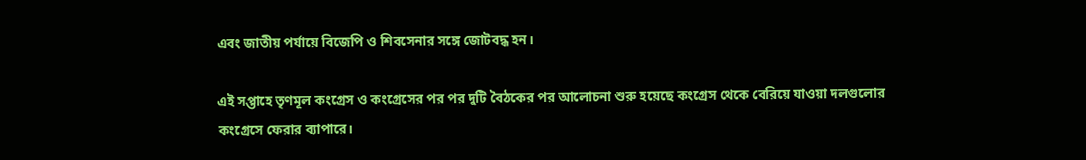এবং জাতীয় পর্যায়ে বিজেপি ও শিবসেনার সঙ্গে জোটবদ্ধ হন।

এই সপ্তাহে তৃণমূল কংগ্রেস ও কংগ্রেসের পর পর দুটি বৈঠকের পর আলোচনা শুরু হয়েছে কংগ্রেস থেকে বেরিয়ে যাওয়া দলগুলোর কংগ্রেসে ফেরার ব্যাপারে।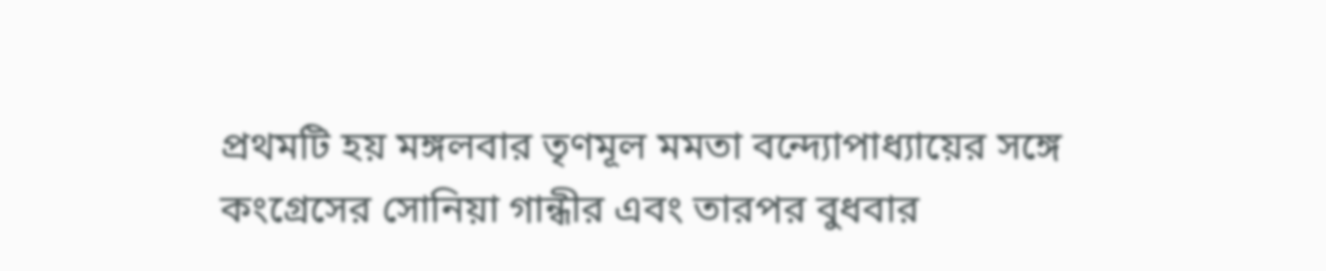প্রথমটি হয় মঙ্গলবার তৃণমূল মমতা বন্দ্যোপাধ্যায়ের সঙ্গে কংগ্রেসের সোনিয়া গান্ধীর এবং তারপর বুধবার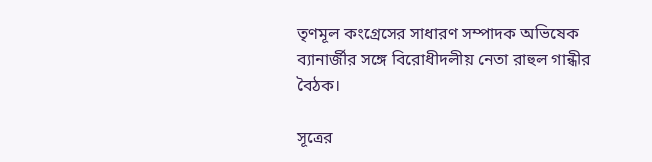তৃণমূল কংগ্রেসের সাধারণ সম্পাদক অভিষেক ব্যানার্জীর সঙ্গে বিরোধীদলীয় নেতা রাহুল গান্ধীর বৈঠক।

সূত্রের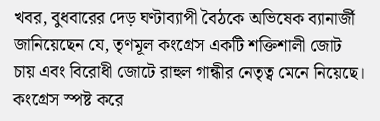খবর, বুধবারের দেড় ঘণ্টাব্যাপী বৈঠকে অভিষেক ব্যানার্জী জানিয়েছেন যে, তৃণমূল কংগ্রেস একটি শক্তিশালী জোট চায় এবং বিরোধী জোটে রাহুল গান্ধীর নেতৃত্ব মেনে নিয়েছে। কংগ্রেস স্পষ্ট করে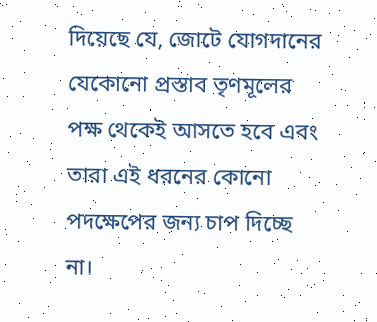দিয়েছে যে, জোটে যোগদানের যেকোনো প্রস্তাব তৃণমূলের পক্ষ থেকেই আসতে হবে এবং তারা এই ধরনের কোনো পদক্ষেপের জন্য চাপ দিচ্ছে না।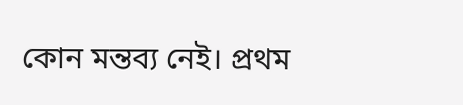কোন মন্তব্য নেই। প্রথম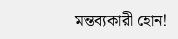মন্তব্যকারী হোন!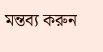মন্তব্য করুন